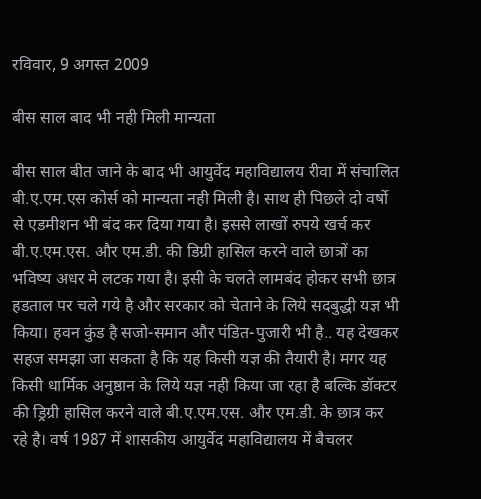रविवार, 9 अगस्त 2009

बीस साल बाद भी नही मिली मान्यता

बीस साल बीत जाने के बाद भी आयुर्वेद महाविद्यालय रीवा में संचालित बी.ए.एम.एस कोर्स को मान्यता नही मिली है। साथ ही पिछले दो वर्षो से एडमीशन भी बंद कर दिया गया है। इससे लाखों रुपये खर्च कर बी.ए.एम.एस. और एम.डी. की डिग्री हासिल करने वाले छात्रों का भविष्य अधर मे लटक गया है। इसी के चलते लामबंद होकर सभी छात्र हडताल पर चले गये है और सरकार को चेताने के लिये सदबुद्धी यज्ञ भी किया। हवन कुंड है सजो-समान और पंडित-पुजारी भी है.. यह देखकर सहज समझा जा सकता है कि यह किसी यज्ञ की तैयारी है। मगर यह किसी धार्मिक अनुष्ठान के लिये यज्ञ नही किया जा रहा है बल्कि डॉक्टर की ड्रिग्री हासिल करने वाले बी.ए.एम.एस. और एम.डी. के छात्र कर रहे है। वर्ष 1987 में शासकीय आयुर्वेद महाविद्यालय में बैचलर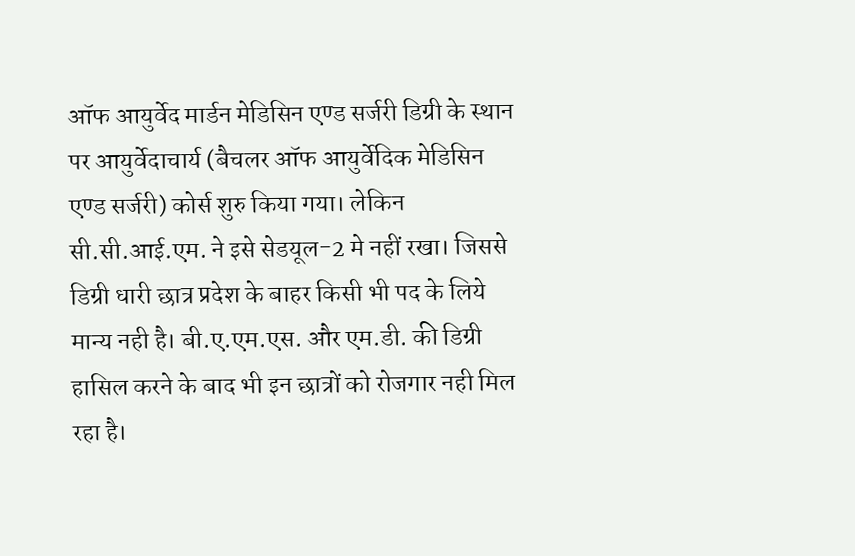ऑफ आयुर्वेद मार्डन मेडिसिन एण्ड सर्जरी डिग्री के स्थान पर आयुर्वेदाचार्य (बैचलर ऑफ आयुर्वेदिक मेडिसिन एण्ड सर्जरी) कोर्स शुरु किया गया। लेकिन सी.सी.आई.एम. ने इसे सेडयूल-2 मे नहीं रखा। जिससे डिग्री धारी छात्र प्रदेश के बाहर किसी भी पद के लिये मान्य नही है। बी.ए.एम.एस. और एम.डी. की डिग्री हासिल करने के बाद भी इन छात्रों को रोजगार नही मिल रहा है।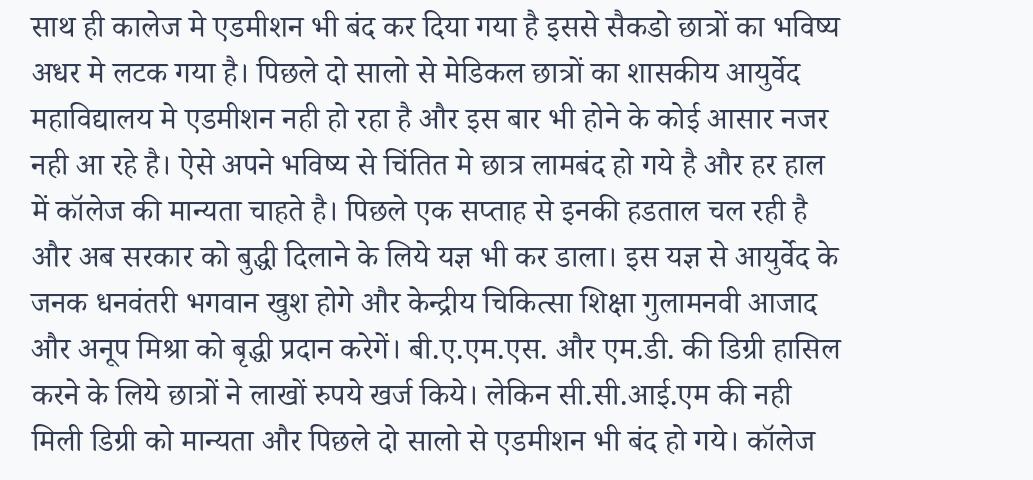साथ ही कालेज मे एडमीशन भी बंद कर दिया गया है इससे सैकडो छात्रों का भविष्य अधर मे लटक गया है। पिछले दो सालो से मेडिकल छात्रों का शासकीय आयुर्वेद महाविद्यालय मे एडमीशन नही हो रहा है और इस बार भी होने के कोई आसार नजर नही आ रहे है। ऐसे अपने भविष्य से चिंतित मे छात्र लामबंद हो गये है और हर हाल में कॉलेज की मान्यता चाहते है। पिछले एक सप्ताह से इनकी हडताल चल रही है और अब सरकार को बुद्धी दिलाने के लिये यज्ञ भी कर डाला। इस यज्ञ से आयुर्वेद के जनक धनवंतरी भगवान खुश होगे और केन्द्रीय चिकित्सा शिक्षा गुलामनवी आजाद और अनूप मिश्रा को बृद्धी प्रदान करेगें। बी.ए.एम.एस. और एम.डी. की डिग्री हासिल करने के लिये छात्रों ने लाखों रुपये खर्ज किये। लेकिन सी.सी.आई.एम की नही मिली डिग्री को मान्यता और पिछले दो सालो से एडमीशन भी बंद हो गये। कॉलेज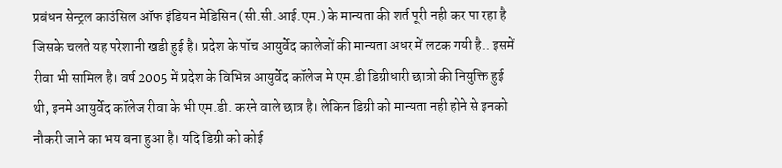प्रबंधन सेन्ट्रल काउंसिल ऑफ इंडियन मेडिसिन (सी.सी.आई.एम.) के मान्यता की शर्त पूरी नही कर पा रहा है जिसके चलते यह परेशानी खडी हुई है। प्रदेश के पॉच आयुर्वेद कालेजों की मान्यता अधर में लटक गयी है.. इसमें रीवा भी सामिल है। वर्ष 2005 में प्रदेश के विभिन्न आयुर्वेद कॉलेज मे एम.डी डिग्रीधारी छात्रो की नियुक्ति हुई थी, इनमे आयुर्वेद कॉलेज रीवा के भी एम.डी. करने वाले छात्र है। लेकिन डिग्री को मान्यता नही होने से इनको नौकरी जाने का भय बना हुआ है। यदि डिग्री को कोई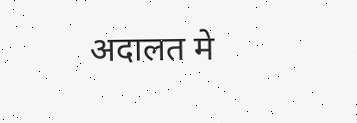अदालत मे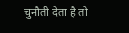चुनौती देता है तो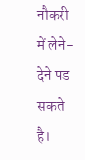नौकरी में लेने-देने पड सकते है।